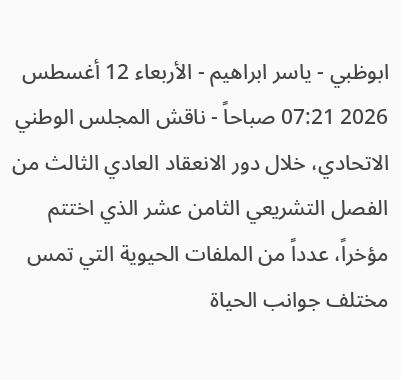ابوظبي - ياسر ابراهيم - الأربعاء 12 أغسطس 2026 07:21 صباحاً - ناقش المجلس الوطني الاتحادي، خلال دور الانعقاد العادي الثالث من الفصل التشريعي الثامن عشر الذي اختتم مؤخراً، عدداً من الملفات الحيوية التي تمس مختلف جوانب الحياة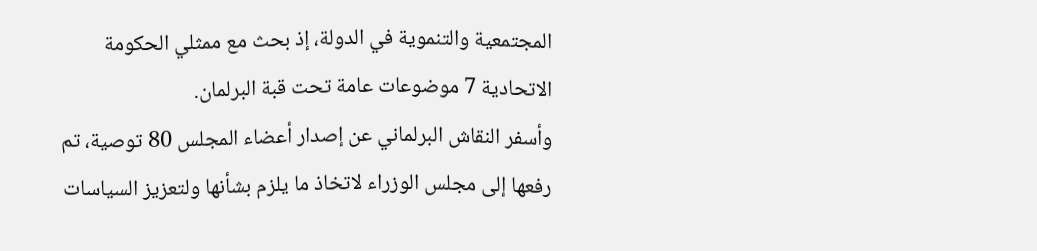المجتمعية والتنموية في الدولة، إذ بحث مع ممثلي الحكومة الاتحادية 7 موضوعات عامة تحت قبة البرلمان.
وأسفر النقاش البرلماني عن إصدار أعضاء المجلس 80 توصية، تم رفعها إلى مجلس الوزراء لاتخاذ ما يلزم بشأنها ولتعزيز السياسات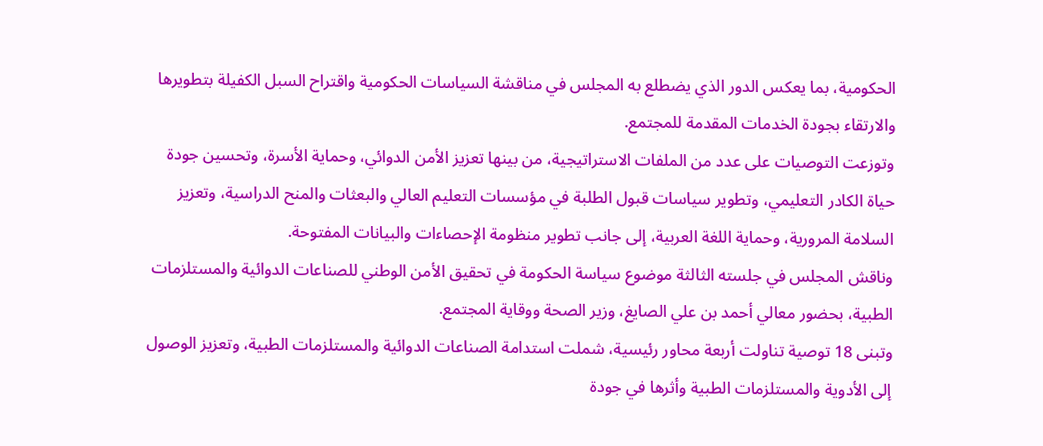الحكومية، بما يعكس الدور الذي يضطلع به المجلس في مناقشة السياسات الحكومية واقتراح السبل الكفيلة بتطويرها والارتقاء بجودة الخدمات المقدمة للمجتمع.
وتوزعت التوصيات على عدد من الملفات الاستراتيجية، من بينها تعزيز الأمن الدوائي، وحماية الأسرة، وتحسين جودة حياة الكادر التعليمي، وتطوير سياسات قبول الطلبة في مؤسسات التعليم العالي والبعثات والمنح الدراسية، وتعزيز السلامة المرورية، وحماية اللغة العربية، إلى جانب تطوير منظومة الإحصاءات والبيانات المفتوحة.
وناقش المجلس في جلسته الثالثة موضوع سياسة الحكومة في تحقيق الأمن الوطني للصناعات الدوائية والمستلزمات الطبية، بحضور معالي أحمد بن علي الصايغ، وزير الصحة ووقاية المجتمع.
وتبنى 18 توصية تناولت أربعة محاور رئيسية، شملت استدامة الصناعات الدوائية والمستلزمات الطبية، وتعزيز الوصول إلى الأدوية والمستلزمات الطبية وأثرها في جودة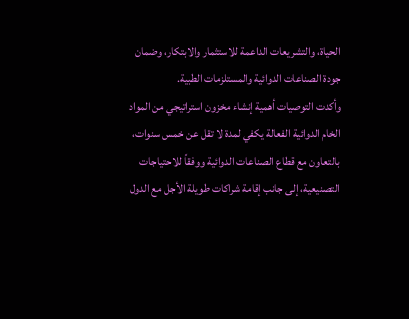الحياة، والتشريعات الداعمة للاستثمار والابتكار، وضمان جودة الصناعات الدوائية والمستلزمات الطبية.
وأكدت التوصيات أهمية إنشاء مخزون استراتيجي من المواد الخام الدوائية الفعالة يكفي لمدة لا تقل عن خمس سنوات، بالتعاون مع قطاع الصناعات الدوائية ووفقاً للاحتياجات التصنيعية، إلى جانب إقامة شراكات طويلة الأجل مع الدول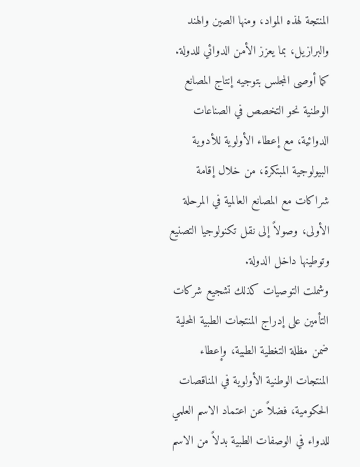المنتجة لهذه المواد، ومنها الصين والهند والبرازيل، بما يعزز الأمن الدوائي للدولة.
كما أوصى المجلس بتوجيه إنتاج المصانع الوطنية نحو التخصص في الصناعات الدوائية، مع إعطاء الأولوية للأدوية البيولوجية المبتكرة، من خلال إقامة شراكات مع المصانع العالمية في المرحلة الأولى، وصولاً إلى نقل تكنولوجيا التصنيع وتوطينها داخل الدولة.
وشملت التوصيات كذلك تشجيع شركات التأمين على إدراج المنتجات الطبية المحلية ضمن مظلة التغطية الطبية، وإعطاء المنتجات الوطنية الأولوية في المناقصات الحكومية، فضلاً عن اعتماد الاسم العلمي للدواء في الوصفات الطبية بدلاً من الاسم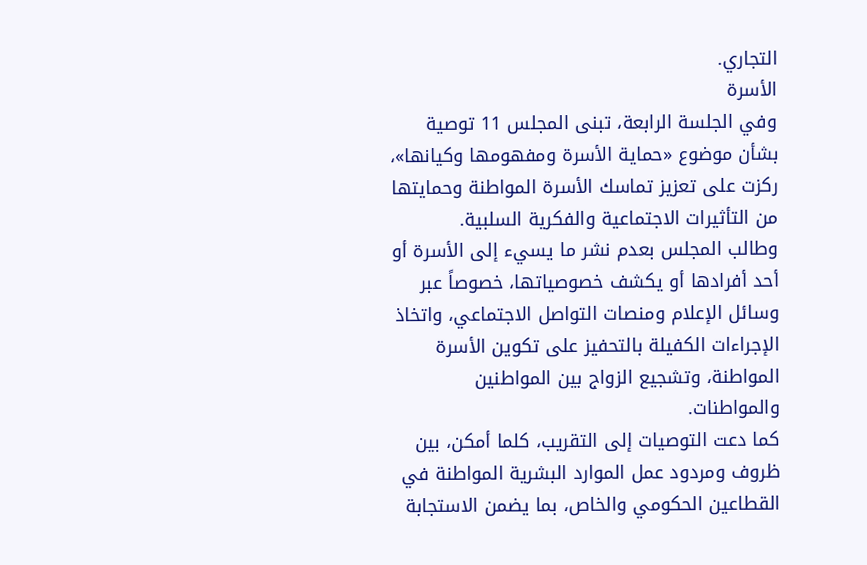التجاري.
الأسرة
وفي الجلسة الرابعة، تبنى المجلس 11 توصية بشأن موضوع «حماية الأسرة ومفهومها وكيانها»، ركزت على تعزيز تماسك الأسرة المواطنة وحمايتها من التأثيرات الاجتماعية والفكرية السلبية.
وطالب المجلس بعدم نشر ما يسيء إلى الأسرة أو أحد أفرادها أو يكشف خصوصياتها، خصوصاً عبر وسائل الإعلام ومنصات التواصل الاجتماعي، واتخاذ الإجراءات الكفيلة بالتحفيز على تكوين الأسرة المواطنة، وتشجيع الزواج بين المواطنين والمواطنات.
كما دعت التوصيات إلى التقريب، كلما أمكن، بين ظروف ومردود عمل الموارد البشرية المواطنة في القطاعين الحكومي والخاص، بما يضمن الاستجابة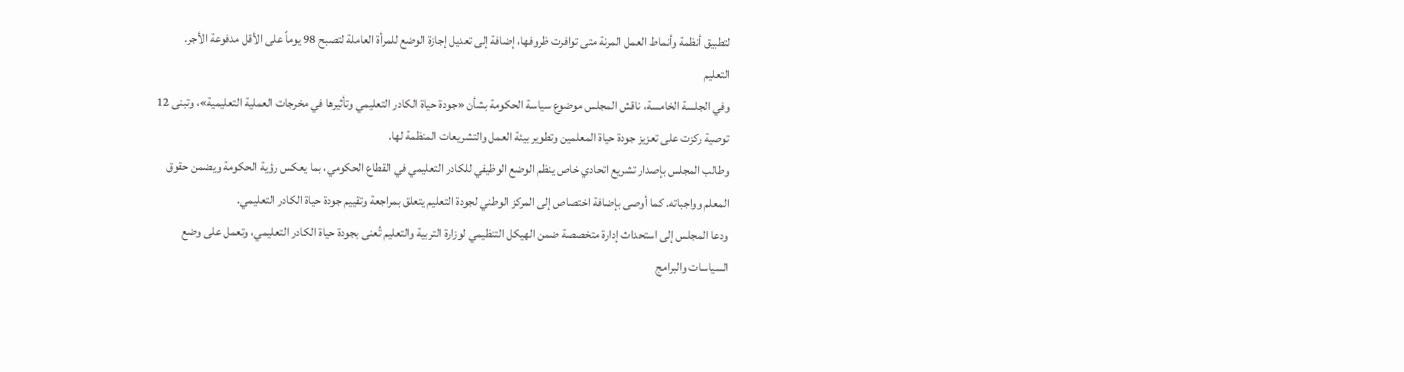لتطبيق أنظمة وأنماط العمل المرنة متى توافرت ظروفها، إضافة إلى تعديل إجازة الوضع للمرأة العاملة لتصبح 98 يوماً على الأقل مدفوعة الأجر.
التعليم
وفي الجلسة الخامسة، ناقش المجلس موضوع سياسة الحكومة بشأن «جودة حياة الكادر التعليمي وتأثيرها في مخرجات العملية التعليمية»، وتبنى 12 توصية ركزت على تعزيز جودة حياة المعلمين وتطوير بيئة العمل والتشريعات المنظمة لها.
وطالب المجلس بإصدار تشريع اتحادي خاص ينظم الوضع الوظيفي للكادر التعليمي في القطاع الحكومي، بما يعكس رؤية الحكومة ويضمن حقوق المعلم وواجباته. كما أوصى بإضافة اختصاص إلى المركز الوطني لجودة التعليم يتعلق بمراجعة وتقييم جودة حياة الكادر التعليمي.
ودعا المجلس إلى استحداث إدارة متخصصة ضمن الهيكل التنظيمي لوزارة التربية والتعليم تُعنى بجودة حياة الكادر التعليمي، وتعمل على وضع السياسات والبرامج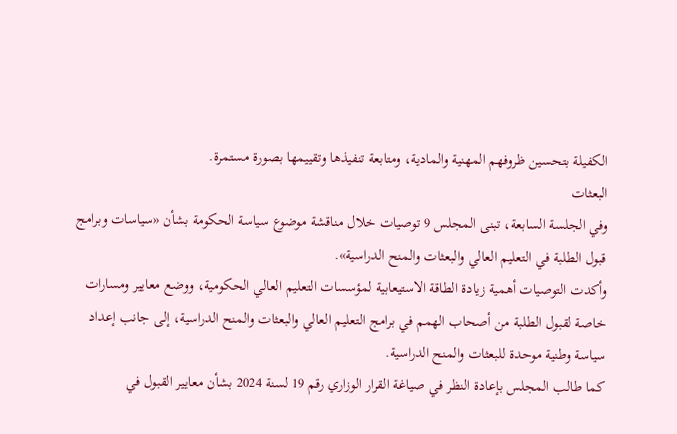الكفيلة بتحسين ظروفهم المهنية والمادية، ومتابعة تنفيذها وتقييمها بصورة مستمرة.
البعثات
وفي الجلسة السابعة، تبنى المجلس 9 توصيات خلال مناقشة موضوع سياسة الحكومة بشأن «سياسات وبرامج قبول الطلبة في التعليم العالي والبعثات والمنح الدراسية».
وأكدت التوصيات أهمية زيادة الطاقة الاستيعابية لمؤسسات التعليم العالي الحكومية، ووضع معايير ومسارات خاصة لقبول الطلبة من أصحاب الهمم في برامج التعليم العالي والبعثات والمنح الدراسية، إلى جانب إعداد سياسة وطنية موحدة للبعثات والمنح الدراسية.
كما طالب المجلس بإعادة النظر في صياغة القرار الوزاري رقم 19 لسنة 2024 بشأن معايير القبول في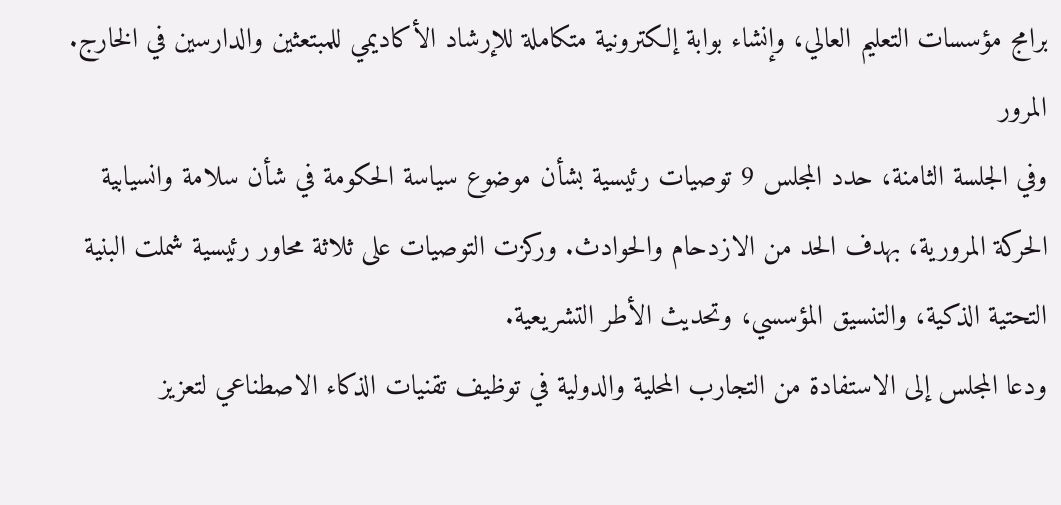برامج مؤسسات التعليم العالي، وإنشاء بوابة إلكترونية متكاملة للإرشاد الأكاديمي للمبتعثين والدارسين في الخارج.
المرور
وفي الجلسة الثامنة، حدد المجلس 9 توصيات رئيسية بشأن موضوع سياسة الحكومة في شأن سلامة وانسيابية الحركة المرورية، بهدف الحد من الازدحام والحوادث. وركزت التوصيات على ثلاثة محاور رئيسية شملت البنية التحتية الذكية، والتنسيق المؤسسي، وتحديث الأطر التشريعية.
ودعا المجلس إلى الاستفادة من التجارب المحلية والدولية في توظيف تقنيات الذكاء الاصطناعي لتعزيز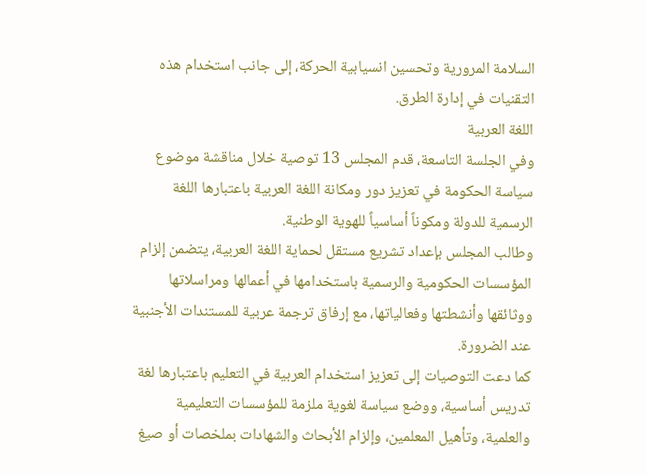السلامة المرورية وتحسين انسيابية الحركة، إلى جانب استخدام هذه التقنيات في إدارة الطرق.
اللغة العربية
وفي الجلسة التاسعة، قدم المجلس 13 توصية خلال مناقشة موضوع سياسة الحكومة في تعزيز دور ومكانة اللغة العربية باعتبارها اللغة الرسمية للدولة ومكوناً أساسياً للهوية الوطنية.
وطالب المجلس بإعداد تشريع مستقل لحماية اللغة العربية، يتضمن إلزام المؤسسات الحكومية والرسمية باستخدامها في أعمالها ومراسلاتها ووثائقها وأنشطتها وفعالياتها، مع إرفاق ترجمة عربية للمستندات الأجنبية عند الضرورة.
كما دعت التوصيات إلى تعزيز استخدام العربية في التعليم باعتبارها لغة تدريس أساسية، ووضع سياسة لغوية ملزمة للمؤسسات التعليمية والعلمية، وتأهيل المعلمين، وإلزام الأبحاث والشهادات بملخصات أو صيغ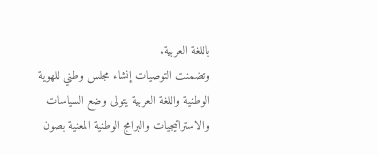باللغة العربية.
وتضمنت التوصيات إنشاء مجلس وطني للهوية الوطنية واللغة العربية يتولى وضع السياسات والاستراتيجيات والبرامج الوطنية المعنية بصون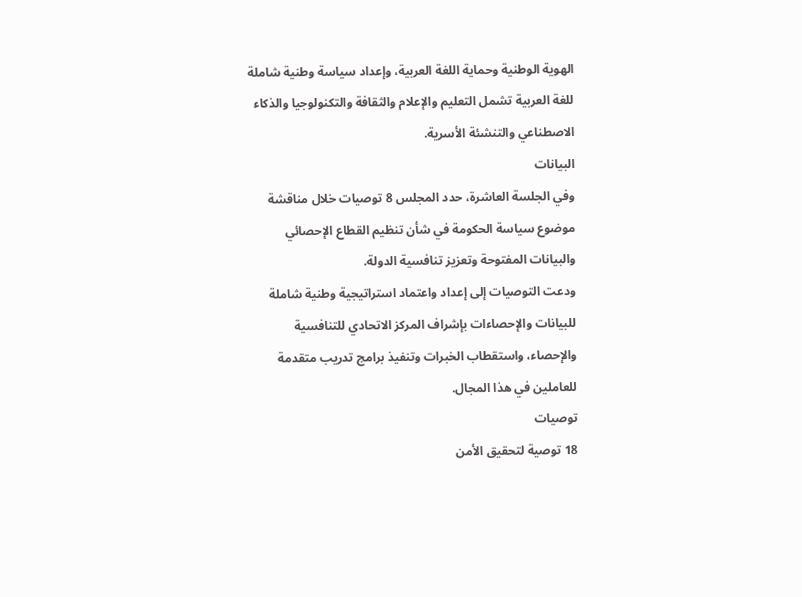الهوية الوطنية وحماية اللغة العربية، وإعداد سياسة وطنية شاملة للغة العربية تشمل التعليم والإعلام والثقافة والتكنولوجيا والذكاء الاصطناعي والتنشئة الأسرية.
البيانات
وفي الجلسة العاشرة، حدد المجلس 8 توصيات خلال مناقشة موضوع سياسة الحكومة في شأن تنظيم القطاع الإحصائي والبيانات المفتوحة وتعزيز تنافسية الدولة.
ودعت التوصيات إلى إعداد واعتماد استراتيجية وطنية شاملة للبيانات والإحصاءات بإشراف المركز الاتحادي للتنافسية والإحصاء، واستقطاب الخبرات وتنفيذ برامج تدريب متقدمة للعاملين في هذا المجال.
توصيات
18 توصية لتحقيق الأمن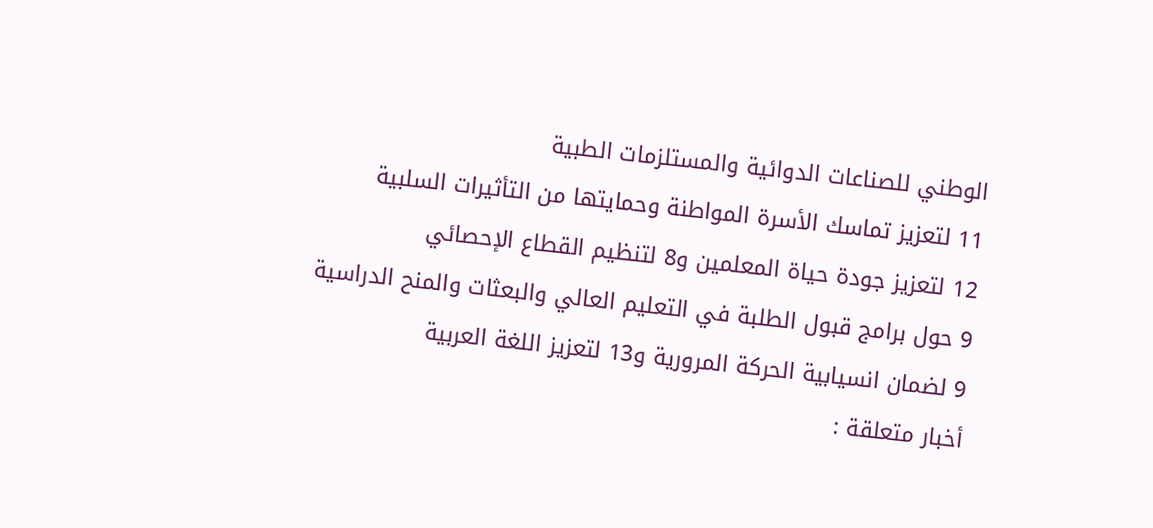الوطني للصناعات الدوائية والمستلزمات الطبية
11 لتعزيز تماسك الأسرة المواطنة وحمايتها من التأثيرات السلبية
12 لتعزيز جودة حياة المعلمين و8 لتنظيم القطاع الإحصائي
9 حول برامج قبول الطلبة في التعليم العالي والبعثات والمنح الدراسية
9 لضمان انسيابية الحركة المرورية و13 لتعزيز اللغة العربية
أخبار متعلقة :